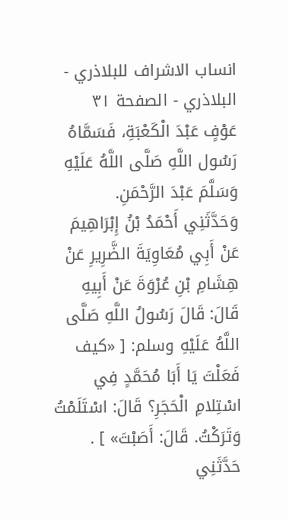انساب الاشراف للبلاذري - البلاذري - الصفحة ٣١
عَوْفٍ عَبْدَ الْكَعْبَةِ، فَسَمَّاهُ رَسُول اللَّهِ صَلَّى اللَّهُ عَلَيْهِ وَسَلَّمَ عَبْدَ الرَّحْمَنِ.
وَحَدَّثَنِي أَحْمَدُ بْنُ إِبْرَاهِيمَ عَنْ أَبِي مُعَاوِيَةَ الضَّرِيرِ عَنْ هِشَامِ بْنِ عُرْوَةَ عَنْ أَبِيهِ قَالَ: قَالَ رَسُولُ اللَّهِ صَلَّى اللَّهُ عَلَيْهِ وسلم: [ «كيف فَعَلْتَ يَا أَبَا مُحَمَّدٍ فِي اسْتِلامِ الْحَجَرِ؟ قَالَ: اسْتَلَمْتُ وَتَرَكْتُ. قَالَ: أَصَبْتَ» ] .
حَدَّثَنِي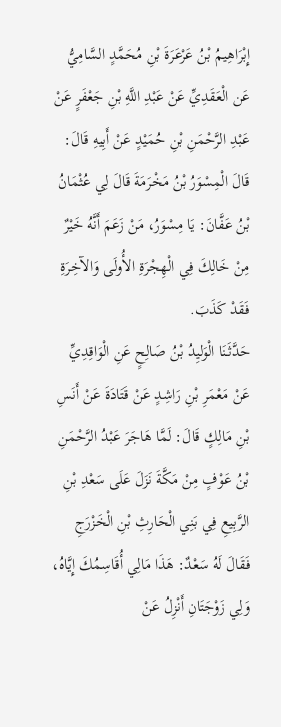إِبْرَاهِيمُ بْنُ عَرْعَرَةَ بْنِ مُحَمَّدٍ السَّامِيُّ عَن الْعَقَدِيِّ عَنْ عَبْدِ اللَّهِ بْنِ جَعْفَرٍ عَنْ عَبْدِ الرَّحْمَنِ بْنِ حُمَيْدٍ عَنْ أَبِيهِ قَالَ: قَالَ الْمِسْوَرُ بْنُ مَخْرَمَةَ قَالَ لِي عُثْمَانُ بْنُ عَفَّانَ: يَا مِسْوَرُ، مَنْ زَعَمَ أَنَّهُ خَيْرٌ مِنْ خَالِكَ فِي الْهِجْرَةِ الأُولَى وَالآخِرَةِ فَقَدْ كَذَبَ.
حَدَّثَنَا الْوَليِدُ بْنُ صَالِحٍ عَنِ الْوَاقِدِيِّ عَنْ مَعْمَرِ بْنِ رَاشِدٍ عَنْ قَتَادَةَ عَنْ أَنَسِ بْنِ مَالِكٍ قَالَ: لَمَّا هَاجَرَ عَبْدُ الرَّحْمَنِ بْنُ عَوْفٍ مِنْ مَكَّةَ نَزَلَ عَلَى سَعْدِ بْنِ الرَّبِيعِ فِي بَنِي الْحَارِثِ بْنِ الْخَزْرَجِ فَقَالَ لَهُ سَعْدٌ: هَذَا مَالِي أُقَاسِمُكَ إِيَّاهُ، وَلِي زَوْجَتَانِ أَنْزِلُ عَنْ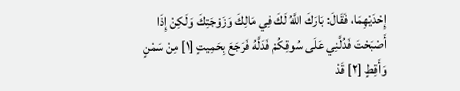إِحْدَيْهِمَا، فَقَالَ: بَارَكَ اللَّهُ لَكَ فِي مَالِكَ وَزَوْجَتِكَ وَلَكِنْ إِذَا أَصْبَحْتَ فَدُلَّنِي عَلَى سُوقِكُمْ فَدَلَّهُ فَرَجَعَ بِحَمِيتٍ [١] مِنْ سَمْنٍ وَأَقِطٍ [٢] قَدْ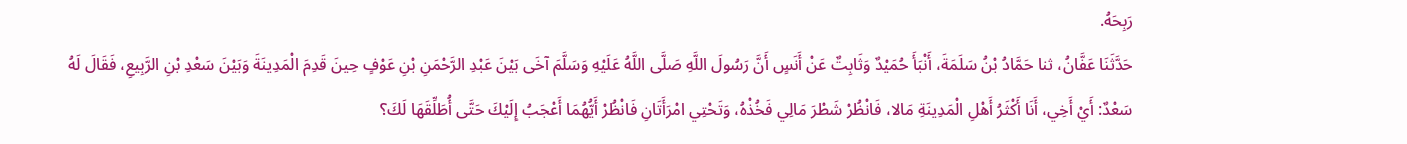رَبِحَهُ.
حَدَّثَنَا عَفَّانُ، ثنا حَمَّادُ بْنُ سَلَمَةَ، أَنْبَأَ حُمَيْدٌ وَثَابِتٌ عَنْ أَنَسٍ أَنَّ رَسُولَ اللَّهِ صَلَّى اللَّهُ عَلَيْهِ وَسَلَّمَ آخَى بَيْنَ عَبْدِ الرَّحْمَنِ بْنِ عَوْفٍ حِينَ قَدِمَ الْمَدِينَةَ وَبَيْنَ سَعْدِ بْنِ الرَّبِيعِ، فَقَالَ لَهُ سَعْدٌ: أَيْ أَخِي، أَنَا أَكْثَرُ أَهْلِ الْمَدِينَةِ مَالا، فَانْظُرْ شَطْرَ مَالِي فَخُذْهُ، وَتَحْتِي امْرَأَتَانِ فَانْظُرْ أَيُّهُمَا أَعْجَبُ إِلَيْكَ حَتَّى أُطَلِّقَهَا لَكَ؟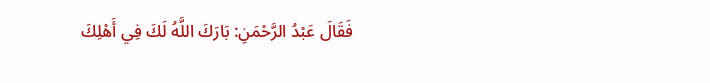فَقَالَ عَبْدُ الرَّحْمَنِ: بَارَكَ اللَّهُ لَكَ فِي أَهْلِكَ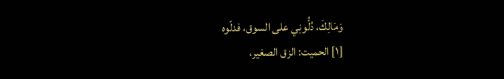وَمَالِكَ، دُلُّونِي على السوق، فدلّوه
[١] الحميت: الزق الصغير،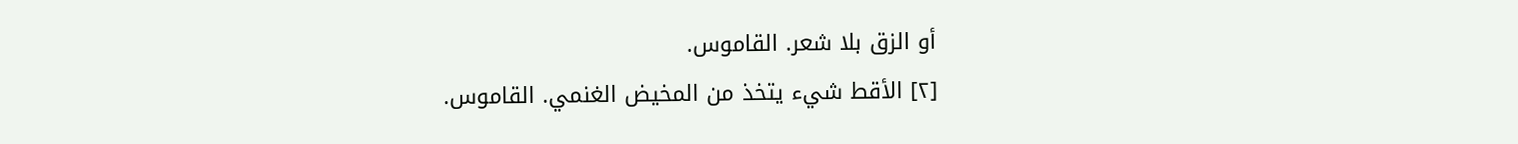أو الزق بلا شعر. القاموس.
[٢] الأقط شيء يتخذ من المخيض الغنمي. القاموس.